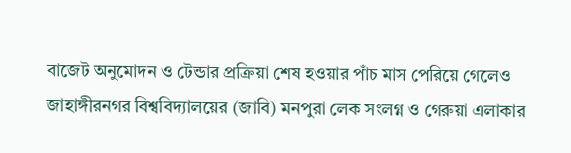বাজেট অনুমোদন ও টেন্ডার প্রক্রিয়া শেষ হওয়ার পাঁচ মাস পেরিয়ে গেলেও জাহাঙ্গীরনগর বিশ্ববিদ্যালয়ের (জাবি) মনপুরা লেক সংলগ্ন ও গেরুয়া এলাকার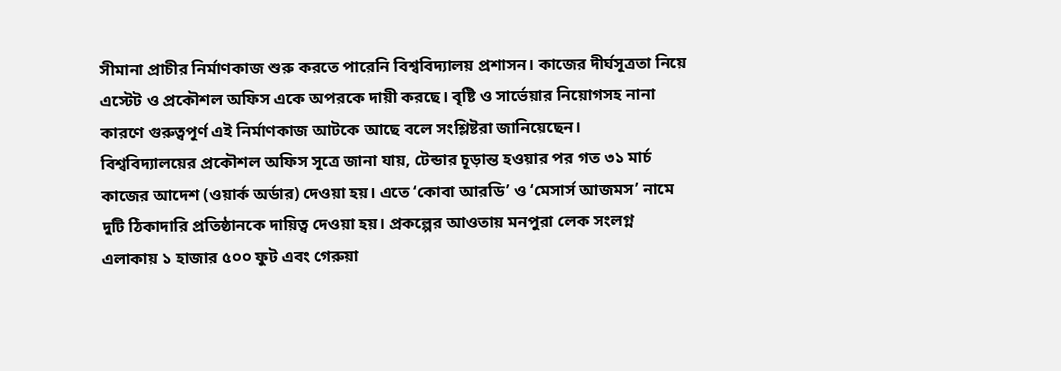সীমানা প্রাচীর নির্মাণকাজ শুরু করতে পারেনি বিশ্ববিদ্যালয় প্রশাসন। কাজের দীর্ঘসূত্রতা নিয়ে এস্টেট ও প্রকৌশল অফিস একে অপরকে দায়ী করছে। বৃষ্টি ও সার্ভেয়ার নিয়োগসহ নানা কারণে গুরুত্বপূর্ণ এই নির্মাণকাজ আটকে আছে বলে সংশ্লিষ্টরা জানিয়েছেন।
বিশ্ববিদ্যালয়ের প্রকৌশল অফিস সূত্রে জানা যায়, টেন্ডার চূড়ান্ত হওয়ার পর গত ৩১ মার্চ কাজের আদেশ (ওয়ার্ক অর্ডার) দেওয়া হয়। এতে ‘কোবা আরডি’ ও ‘মেসার্স আজমস’ নামে দুটি ঠিকাদারি প্রতিষ্ঠানকে দায়িত্ব দেওয়া হয়। প্রকল্পের আওতায় মনপুরা লেক সংলগ্ন এলাকায় ১ হাজার ৫০০ ফুট এবং গেরুয়া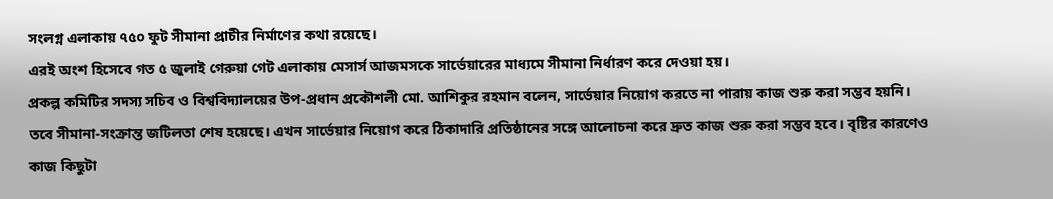সংলগ্ন এলাকায় ৭৫০ ফুট সীমানা প্রাচীর নির্মাণের কথা রয়েছে।
এরই অংশ হিসেবে গত ৫ জুলাই গেরুয়া গেট এলাকায় মেসার্স আজমসকে সার্ভেয়ারের মাধ্যমে সীমানা নির্ধারণ করে দেওয়া হয়।
প্রকল্প কমিটির সদস্য সচিব ও বিশ্ববিদ্যালয়ের উপ-প্রধান প্রকৌশলী মো. আশিকুর রহমান বলেন, সার্ভেয়ার নিয়োগ করতে না পারায় কাজ শুরু করা সম্ভব হয়নি। তবে সীমানা-সংক্রান্ত জটিলতা শেষ হয়েছে। এখন সার্ভেয়ার নিয়োগ করে ঠিকাদারি প্রতিষ্ঠানের সঙ্গে আলোচনা করে দ্রুত কাজ শুরু করা সম্ভব হবে। বৃষ্টির কারণেও কাজ কিছুটা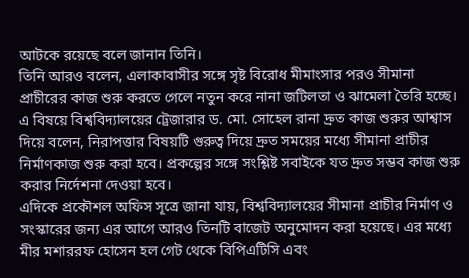আটকে রয়েছে বলে জানান তিনি।
তিনি আরও বলেন, এলাকাবাসীর সঙ্গে সৃষ্ট বিরোধ মীমাংসার পরও সীমানা প্রাচীরের কাজ শুরু করতে গেলে নতুন করে নানা জটিলতা ও ঝামেলা তৈরি হচ্ছে।
এ বিষয়ে বিশ্ববিদ্যালয়ের ট্রেজারার ড. মো. সোহেল রানা দ্রুত কাজ শুরুর আশ্বাস দিয়ে বলেন, নিরাপত্তার বিষয়টি গুরুত্ব দিয়ে দ্রুত সময়ের মধ্যে সীমানা প্রাচীর নির্মাণকাজ শুরু করা হবে। প্রকল্পের সঙ্গে সংশ্লিষ্ট সবাইকে যত দ্রুত সম্ভব কাজ শুরু করার নির্দেশনা দেওয়া হবে।
এদিকে প্রকৌশল অফিস সূত্রে জানা যায়, বিশ্ববিদ্যালয়ের সীমানা প্রাচীর নির্মাণ ও সংস্কারের জন্য এর আগে আরও তিনটি বাজেট অনুমোদন করা হয়েছে। এর মধ্যে মীর মশাররফ হোসেন হল গেট থেকে বিপিএটিসি এবং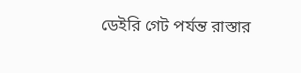ডেইরি গেট পর্যন্ত রাস্তার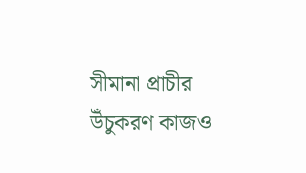সীমানা প্রাচীর উঁচুকরণ কাজও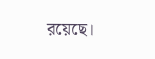রয়েছে।